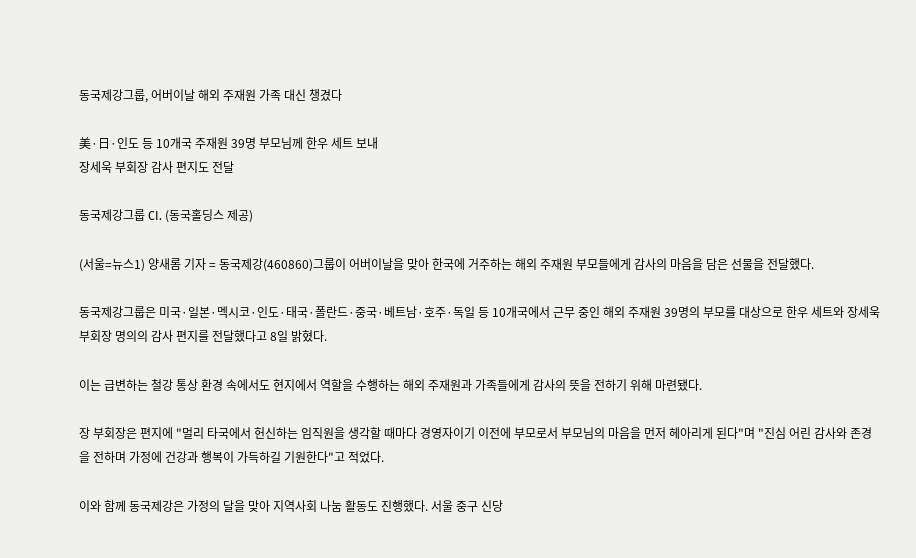동국제강그룹, 어버이날 해외 주재원 가족 대신 챙겼다

美·日·인도 등 10개국 주재원 39명 부모님께 한우 세트 보내
장세욱 부회장 감사 편지도 전달

동국제강그룹 CI. (동국홀딩스 제공)

(서울=뉴스1) 양새롬 기자 = 동국제강(460860)그룹이 어버이날을 맞아 한국에 거주하는 해외 주재원 부모들에게 감사의 마음을 담은 선물을 전달했다.

동국제강그룹은 미국·일본·멕시코·인도·태국·폴란드·중국·베트남·호주·독일 등 10개국에서 근무 중인 해외 주재원 39명의 부모를 대상으로 한우 세트와 장세욱 부회장 명의의 감사 편지를 전달했다고 8일 밝혔다.

이는 급변하는 철강 통상 환경 속에서도 현지에서 역할을 수행하는 해외 주재원과 가족들에게 감사의 뜻을 전하기 위해 마련됐다.

장 부회장은 편지에 "멀리 타국에서 헌신하는 임직원을 생각할 때마다 경영자이기 이전에 부모로서 부모님의 마음을 먼저 헤아리게 된다"며 "진심 어린 감사와 존경을 전하며 가정에 건강과 행복이 가득하길 기원한다"고 적었다.

이와 함께 동국제강은 가정의 달을 맞아 지역사회 나눔 활동도 진행했다. 서울 중구 신당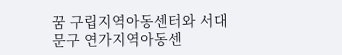꿈 구립지역아동센터와 서대문구 연가지역아동센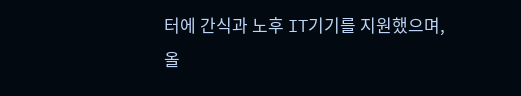터에 간식과 노후 IT기기를 지원했으며, 올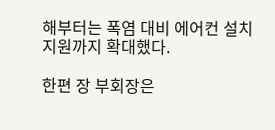해부터는 폭염 대비 에어컨 설치 지원까지 확대했다.

한편 장 부회장은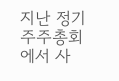지난 정기 주주총회에서 사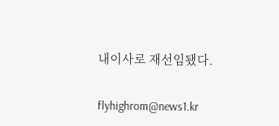내이사로 재선임됐다.

flyhighrom@news1.kr